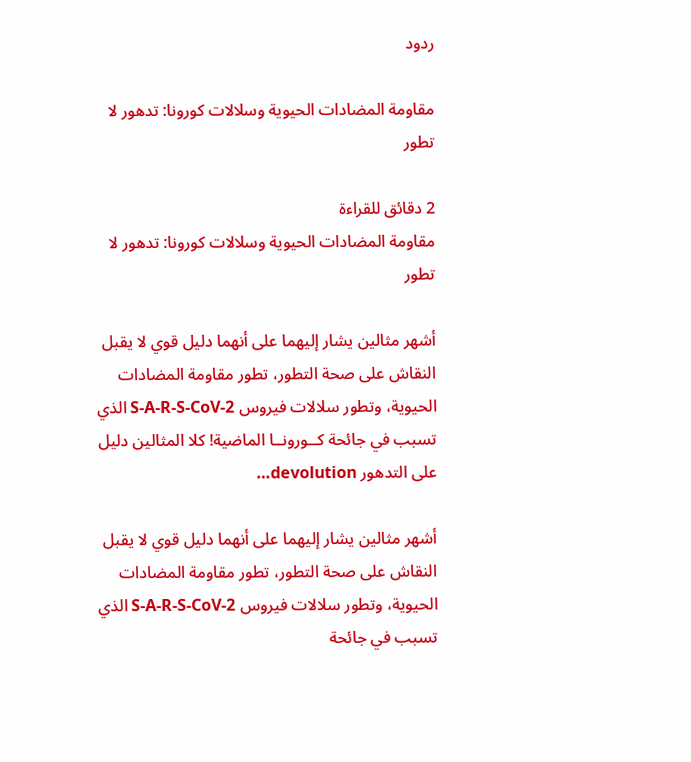ردود

مقاومة المضادات الحيوية وسلالات كورونا: تدهور لا تطور

2 دقائق للقراءة
مقاومة المضادات الحيوية وسلالات كورونا: تدهور لا تطور

أشهر مثالين يشار إليهما على أنهما دليل قوي لا يقبل النقاش على صحة التطور، تطور مقاومة المضادات الحيوية، وتطور سلالات فيروس S-A-R-S-CoV-2 الذي تسبب في جائحة كــورونــا الماضية! كلا المثالين دليل على التدهور devolution…

أشهر مثالين يشار إليهما على أنهما دليل قوي لا يقبل النقاش على صحة التطور، تطور مقاومة المضادات الحيوية، وتطور سلالات فيروس S-A-R-S-CoV-2 الذي تسبب في جائحة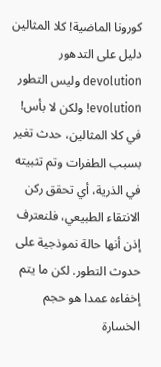كورونا الماضية! كلا المثالين دليل على التدهور devolution وليس التطور evolution! ولكن لا بأس! في كلا المثالين، حدث تغير بسبب الطفرات وتم تثبيته في الذرية، أي تحقق ركن الانتقاء الطبيعي، فلنعترف إذن أنها حالة نموذجية على حدوث التطور. لكن ما يتم إخفاءه عمدا هو حجم الخسارة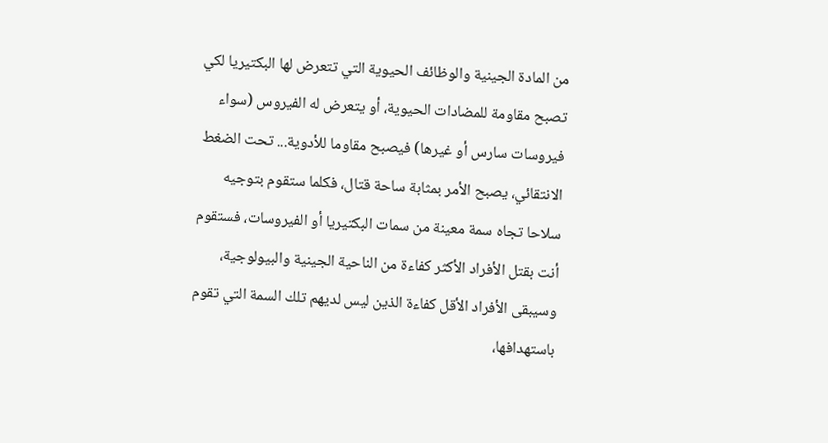من المادة الجينية والوظائف الحيوية التي تتعرض لها البكتيريا لكي تصبح مقاومة للمضادات الحيوية، أو يتعرض له الفيروس (سواء فيروسات سارس أو غيرها) فيصبح مقاوما للأدوية... تحت الضغط الانتقائي، يصبح الأمر بمثابة ساحة قتال، فكلما ستقوم بتوجيه سلاحا تجاه سمة معينة من سمات البكتيريا أو الفيروسات، فستقوم أنت بقتل الأفراد الأكثر كفاءة من الناحية الجينية والبيولوجية، وسيبقى الأفراد الأقل كفاءة الذين ليس لديهم تلك السمة التي تقوم باستهدافها،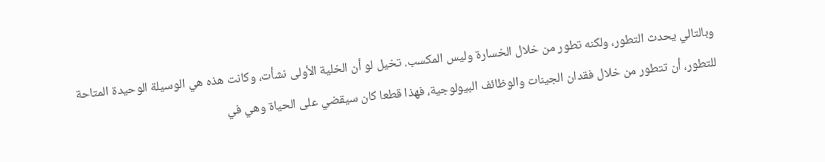وبالتالي يحدث التطور، ولكنه تطور من خلال الخسارة وليس المكسب. تخيل لو أن الخلية الأولى نشأت، وكانت هذه هي الوسيلة الوحيدة المتاحة للتطور، أن تتطور من خلال فقدان الجينات والوظائف البيولوجية، فهذا قطعا كان سيقضي على الحياة وهي في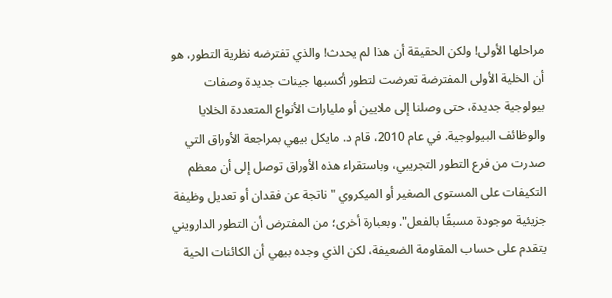مراحلها الأولى! ولكن الحقيقة أن هذا لم يحدث! والذي تفترضه نظرية التطور، هو أن الخلية الأولى المفترضة تعرضت لتطور أكسبها جينات جديدة وصفات بيولوجية جديدة، حتى وصلنا إلى ملايين أو مليارات الأنواع المتعددة الخلايا والوظائف البيولوجية. في عام 2010، قام د. مايكل بيهي بمراجعة الأوراق التي صدرت من فرع التطور التجريبي، وباستقراء هذه الأوراق توصل إلى أن معظم التكيفات على المستوى الصغير أو الميكروي "ناتجة عن فقدان أو تعديل وظيفة جزيئية موجودة مسبقًا بالفعل". وبعبارة أخرى؛ من المفترض أن التطور الدارويني يتقدم على حساب المقاومة الضعيفة، لكن الذي وجده بيهي أن الكائنات الحية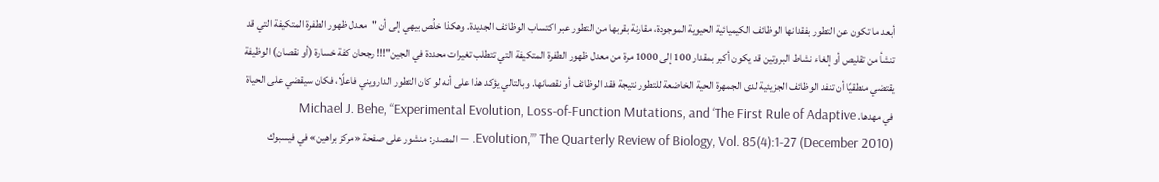أبعد ما تكون عن التطور بفقدانها الوظائف الكيميائية الحيوية الموجودة، مقارنة بقربها من التطور عبر اكتساب الوظائف الجديدة. وهكذا خلُص بيهي إلى أن "معدل ظهور الطفرة المتكيفة التي قد تنشأ من تقليص أو إلغاء نشاط البروتين قد يكون أكبر بمقدار 100 إلى 1000 مرة من معدل ظهور الطفرة المتكيفة التي تتطلب تغيرات محددة في الجين"!!! رجحان كفة خسارة (أو نقصان) الوظيفة يقتضي منطقيًا أن تنفد الوظائف الجزيئية لدى الجمهرة الحية الخاضعة للتطور نتيجة فقد الوظائف أو نقصانها. وبالتالي يؤكد هذا على أنه لو كان التطور الدارويني فاعلًا، فكان سيقضي على الحياة في مهدها. Michael J. Behe, “Experimental Evolution, Loss-of-Function Mutations, and ‘The First Rule of Adaptive Evolution,’” The Quarterly Review of Biology, Vol. 85(4):1-27 (December 2010). — المصدر: منشور على صفحة «مركز براهين» في فيسبوك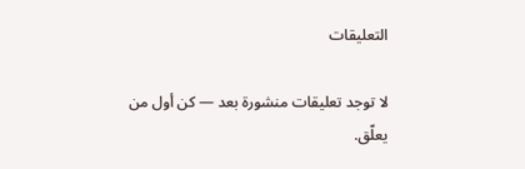التعليقات

لا توجد تعليقات منشورة بعد — كن أول من يعلّق.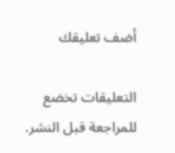أضف تعليقك

التعليقات تخضع للمراجعة قبل النشر.